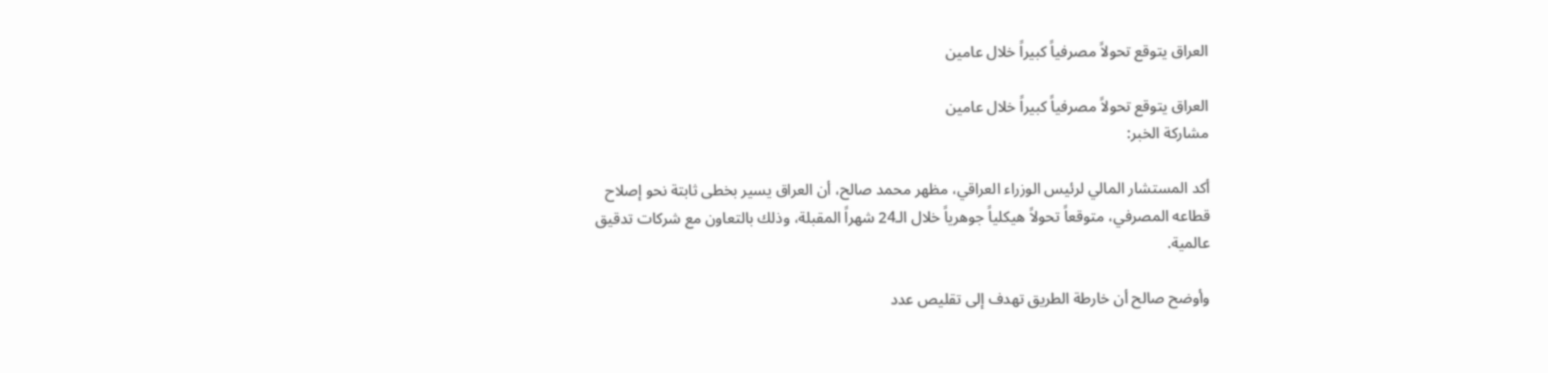العراق يتوقع تحولاً مصرفياً كبيراً خلال عامين

العراق يتوقع تحولاً مصرفياً كبيراً خلال عامين
مشاركة الخبر:

أكد المستشار المالي لرئيس الوزراء العراقي، مظهر محمد صالح، أن العراق يسير بخطى ثابتة نحو إصلاح قطاعه المصرفي، متوقعاً تحولاً هيكلياً جوهرياً خلال الـ24 شهراً المقبلة، وذلك بالتعاون مع شركات تدقيق عالمية.

وأوضح صالح أن خارطة الطريق تهدف إلى تقليص عدد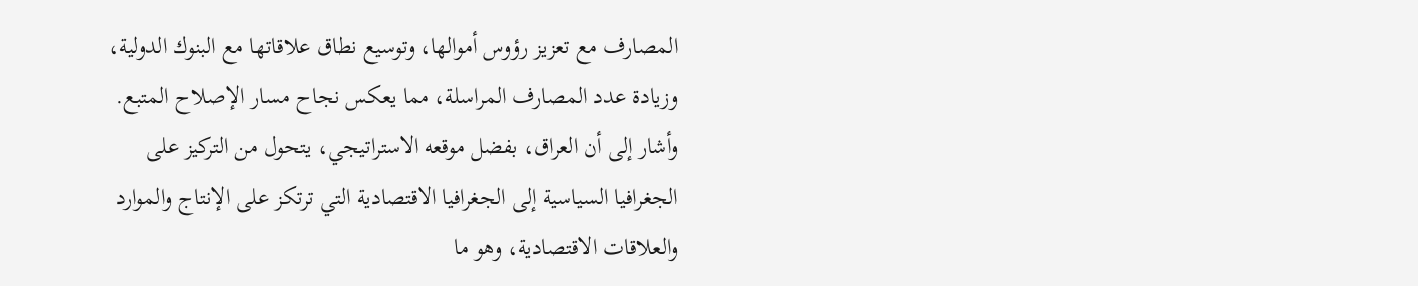المصارف مع تعزيز رؤوس أموالها، وتوسيع نطاق علاقاتها مع البنوك الدولية، وزيادة عدد المصارف المراسلة، مما يعكس نجاح مسار الإصلاح المتبع. وأشار إلى أن العراق، بفضل موقعه الاستراتيجي، يتحول من التركيز على الجغرافيا السياسية إلى الجغرافيا الاقتصادية التي ترتكز على الإنتاج والموارد والعلاقات الاقتصادية، وهو ما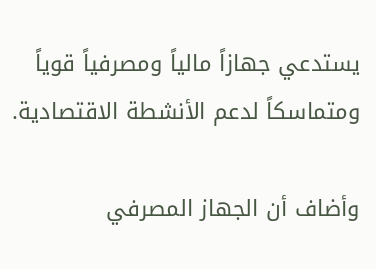يستدعي جهازاً مالياً ومصرفياً قوياً ومتماسكاً لدعم الأنشطة الاقتصادية.

وأضاف أن الجهاز المصرفي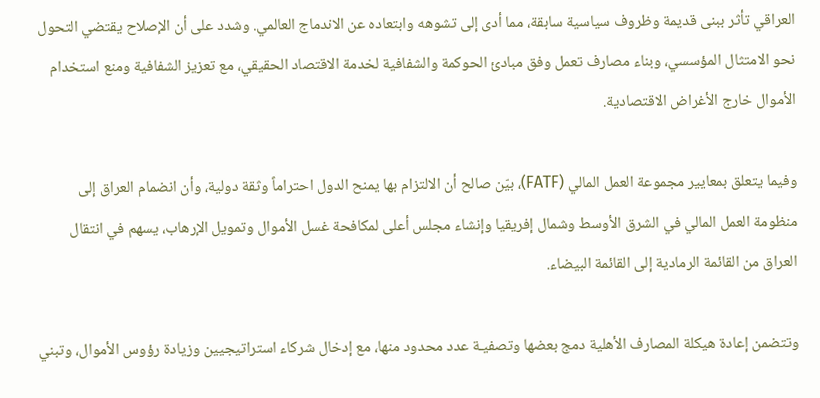العراقي تأثر ببنى قديمة وظروف سياسية سابقة، مما أدى إلى تشوهه وابتعاده عن الاندماج العالمي. وشدد على أن الإصلاح يقتضي التحول نحو الامتثال المؤسسي، وبناء مصارف تعمل وفق مبادئ الحوكمة والشفافية لخدمة الاقتصاد الحقيقي، مع تعزيز الشفافية ومنع استخدام الأموال خارج الأغراض الاقتصادية.

وفيما يتعلق بمعايير مجموعة العمل المالي (FATF)، بيّن صالح أن الالتزام بها يمنح الدول احتراماً وثقة دولية، وأن انضمام العراق إلى منظومة العمل المالي في الشرق الأوسط وشمال إفريقيا وإنشاء مجلس أعلى لمكافحة غسل الأموال وتمويل الإرهاب، يسهم في انتقال العراق من القائمة الرمادية إلى القائمة البيضاء.

وتتضمن إعادة هيكلة المصارف الأهلية دمج بعضها وتصفيـة عدد محدود منها، مع إدخال شركاء استراتيجيين وزيادة رؤوس الأموال، وتبني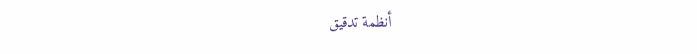أنظمة تدقيق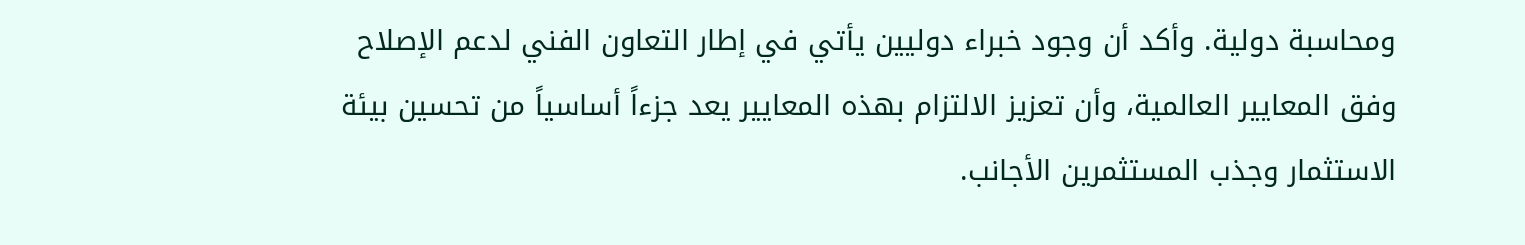ومحاسبة دولية. وأكد أن وجود خبراء دوليين يأتي في إطار التعاون الفني لدعم الإصلاح وفق المعايير العالمية، وأن تعزيز الالتزام بهذه المعايير يعد جزءاً أساسياً من تحسين بيئة الاستثمار وجذب المستثمرين الأجانب.